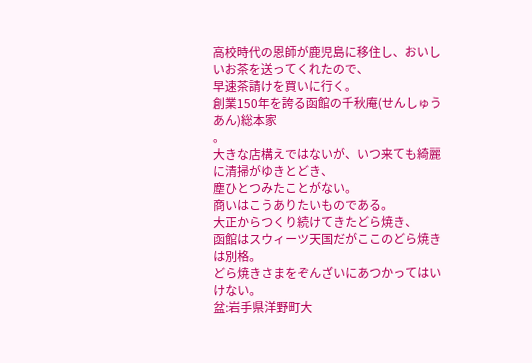高校時代の恩師が鹿児島に移住し、おいしいお茶を送ってくれたので、
早速茶請けを買いに行く。
創業150年を誇る函館の千秋庵(せんしゅうあん)総本家
。
大きな店構えではないが、いつ来ても綺麗に清掃がゆきとどき、
塵ひとつみたことがない。
商いはこうありたいものである。
大正からつくり続けてきたどら焼き、
函館はスウィーツ天国だがここのどら焼きは別格。
どら焼きさまをぞんざいにあつかってはいけない。
盆:岩手県洋野町大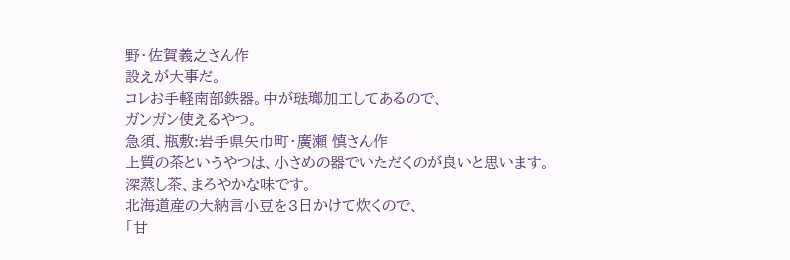野・佐賀義之さん作
設えが大事だ。
コレお手軽南部鉄器。中が琺瑯加工してあるので、
ガンガン使えるやつ。
急須、瓶敷:岩手県矢巾町・廣瀬 慎さん作
上質の茶というやつは、小さめの器でいただくのが良いと思います。
深蒸し茶、まろやかな味です。
北海道産の大納言小豆を3日かけて炊くので、
「甘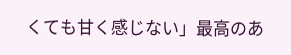くても甘く感じない」最高のあ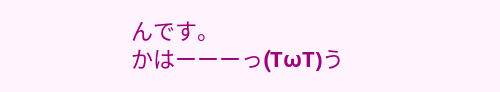んです。
かはーーーっ(TωT)う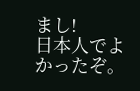まし!
日本人でよかったぞ。